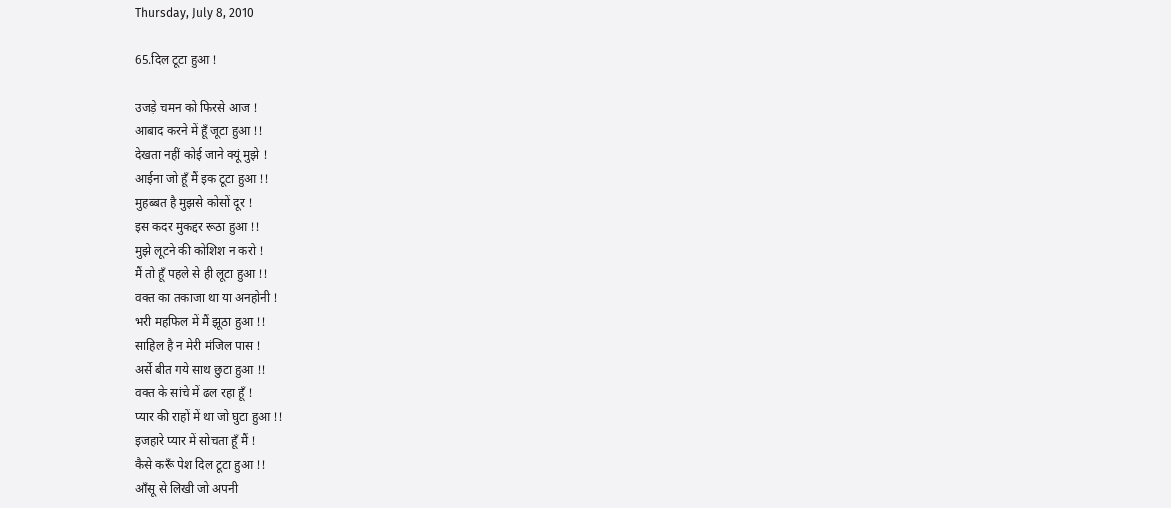Thursday, July 8, 2010

65.दिल टूटा हुआ !

उजड़े चमन को फिरसे आज !
आबाद करने में हूँ जूटा हुआ !!
देखता नहीं कोई जाने क्यूं मुझे !
आईना जो हूँ मैं इक टूटा हुआ !!
मुहब्बत है मुझसे कोसों दूर !
इस कदर मुकद्दर रूठा हुआ !!
मुझे लूटने की कोशिश न करो !
मैं तो हूँ पहले से ही लूटा हुआ !!
वक्त का तकाजा था या अनहोनी !
भरी महफिल में मैं झूठा हुआ !!
साहिल है न मेरी मंजिल पास !
अर्से बीत गये साथ छुटा हुआ !!
वक्त के सांचे में ढल रहा हूँ !
प्यार की राहों में था जो घुटा हुआ !!
इजहारे प्यार में सोचता हूँ मैं !
कैसे करूँ पेश दिल टूटा हुआ !!
आँसू से लिखी जो अपनी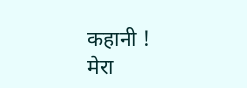कहानी !
मेरा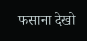फसाना देखो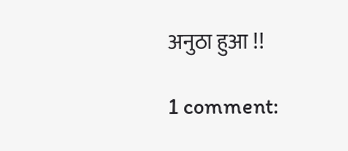अनुठा हुआ !!

1 comment: